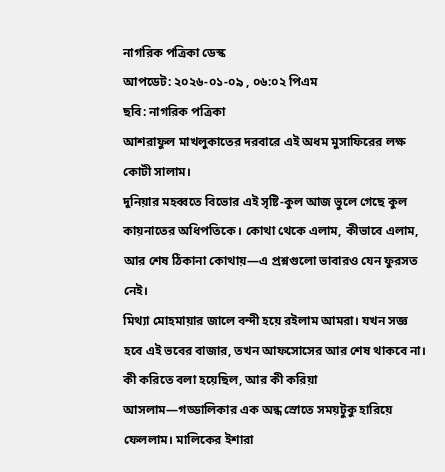নাগরিক পত্রিকা ডেস্ক
আপডেট: ২০২৬-০১-০৯ , ০৬:০২ পিএম
ছবি: নাগরিক পত্রিকা
আশরাফুল মাখলুকাতের দরবারে এই অধম মুসাফিরের লক্ষ কোটী সালাম।
দুনিয়ার মহব্বতে বিভোর এই সৃষ্টি-কুল আজ ভুলে গেছে কুল কায়নাতের অধিপতিকে। কোথা থেকে এলাম, কীভাবে এলাম, আর শেষ ঠিকানা কোথায়—এ প্রশ্নগুলো ভাবারও যেন ফুরসত নেই।
মিথ্যা মোহমায়ার জালে বন্দী হয়ে রইলাম আমরা। যখন সজ্ঞ হবে এই ভবের বাজার, তখন আফসোসের আর শেষ থাকবে না। কী করিতে বলা হয়েছিল, আর কী করিয়া আসলাম—গড্ডালিকার এক অন্ধ স্রোতে সময়টুকু হারিয়ে ফেললাম। মালিকের ইশারা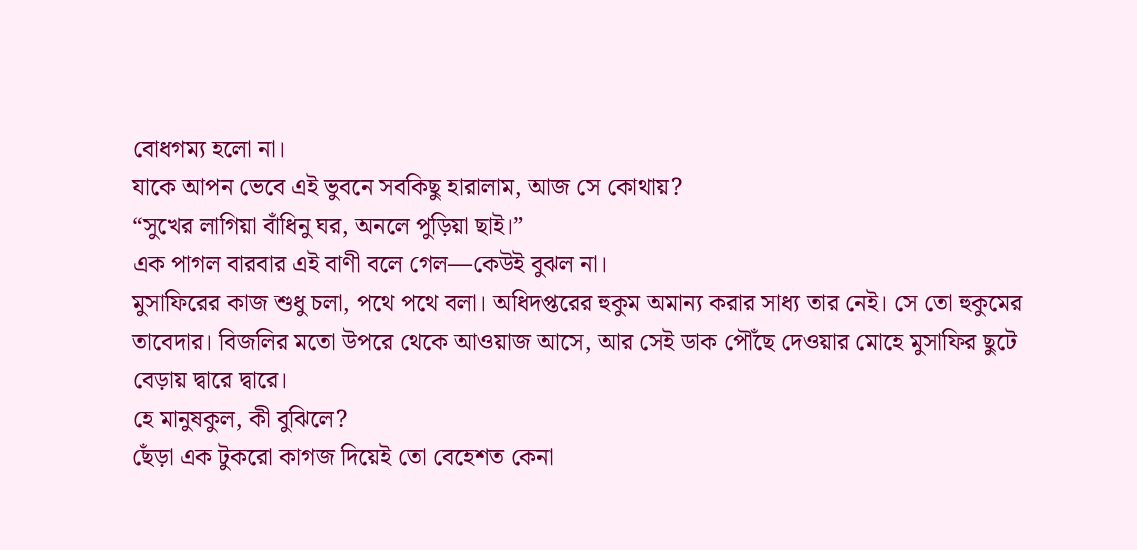বোধগম্য হলো না।
যাকে আপন ভেবে এই ভুবনে সবকিছু হারালাম, আজ সে কোথায়?
“সুখের লাগিয়া বাঁধিনু ঘর, অনলে পুড়িয়া ছাই।”
এক পাগল বারবার এই বাণী বলে গেল—কেউই বুঝল না।
মুসাফিরের কাজ শুধু চলা, পথে পথে বলা। অধিদপ্তরের হুকুম অমান্য করার সাধ্য তার নেই। সে তো হুকুমের তাবেদার। বিজলির মতো উপরে থেকে আওয়াজ আসে, আর সেই ডাক পৌঁছে দেওয়ার মোহে মুসাফির ছুটে বেড়ায় দ্বারে দ্বারে।
হে মানুষকুল, কী বুঝিলে?
ছেঁড়া এক টুকরো কাগজ দিয়েই তো বেহেশত কেনা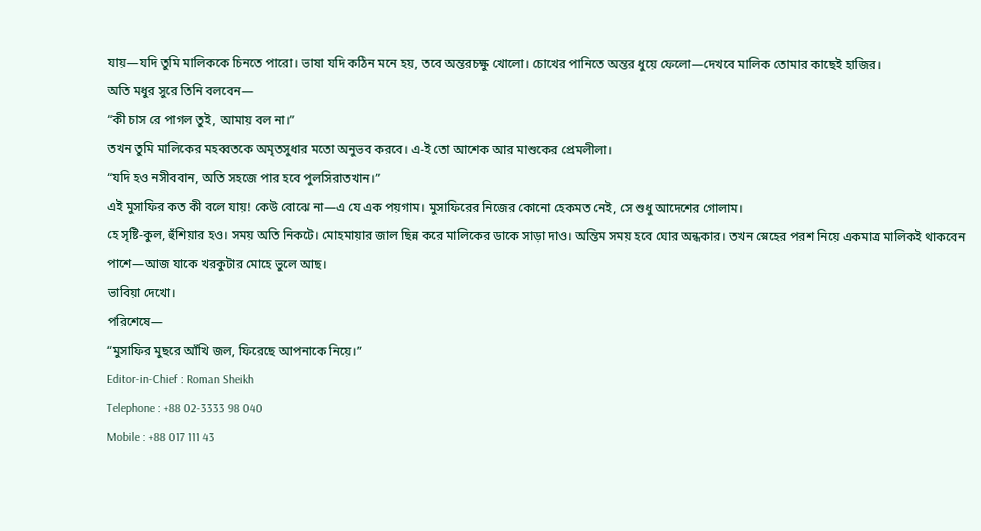যায়—যদি তুমি মালিককে চিনতে পারো। ভাষা যদি কঠিন মনে হয়, তবে অন্তরচক্ষু খোলো। চোখের পানিতে অন্তর ধুয়ে ফেলো—দেখবে মালিক তোমার কাছেই হাজির।
অতি মধুর সুরে তিনি বলবেন—
“কী চাস রে পাগল তুই, আমায় বল না।”
তখন তুমি মালিকের মহব্বতকে অমৃতসুধার মতো অনুভব করবে। এ-ই তো আশেক আর মাশুকের প্রেমলীলা।
“যদি হও নসীববান, অতি সহজে পার হবে পুলসিরাতখান।”
এই মুসাফির কত কী বলে যায়! কেউ বোঝে না—এ যে এক পয়গাম। মুসাফিরের নিজের কোনো হেকমত নেই, সে শুধু আদেশের গোলাম।
হে সৃষ্টি-কুল, হুঁশিয়ার হও। সময় অতি নিকটে। মোহমায়ার জাল ছিন্ন করে মালিকের ডাকে সাড়া দাও। অন্তিম সময় হবে ঘোর অন্ধকার। তখন স্নেহের পরশ নিয়ে একমাত্র মালিকই থাকবেন পাশে—আজ যাকে খরকুটার মোহে ভুলে আছ।
ভাবিয়া দেখো।
পরিশেষে—
“মুসাফির মুছরে আঁখি জল, ফিরেছে আপনাকে নিয়ে।”
Editor-in-Chief : Roman Sheikh
Telephone : +88 02-3333 98 040
Mobile : +88 017 111 43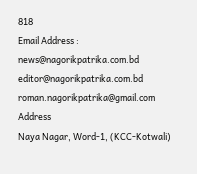818
Email Address :
news@nagorikpatrika.com.bd
editor@nagorikpatrika.com.bd
roman.nagorikpatrika@gmail.com
Address
Naya Nagar, Word-1, (KCC-Kotwali)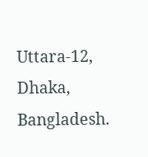Uttara-12, Dhaka, Bangladesh.